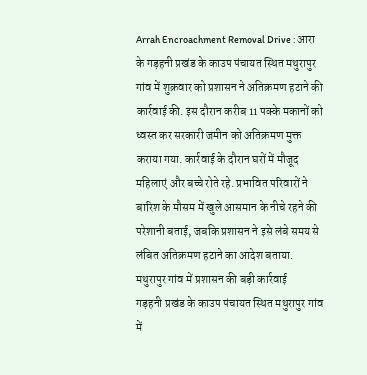Arrah Encroachment Removal Drive : आरा के गड़हनी प्रखंड के काउप पंचायत स्थित मथुरापुर गांव में शुक्रवार को प्रशासन ने अतिक्रमण हटाने की कार्रवाई की. इस दौरान करीब 11 पक्के मकानों को ध्वस्त कर सरकारी जमीन को अतिक्रमण मुक्त कराया गया. कार्रवाई के दौरान घरों में मौजूद महिलाएं और बच्चे रोते रहे. प्रभावित परिवारों ने बारिश के मौसम में खुले आसमान के नीचे रहने की परेशानी बताई, जबकि प्रशासन ने इसे लंबे समय से लंबित अतिक्रमण हटाने का आदेश बताया.
मथुरापुर गांव में प्रशासन की बड़ी कार्रवाई
गड़हनी प्रखंड के काउप पंचायत स्थित मथुरापुर गांव में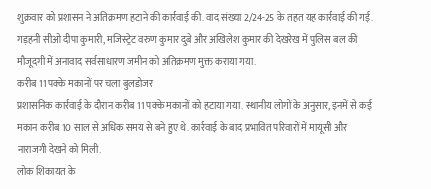शुक्रवार को प्रशासन ने अतिक्रमण हटाने की कार्रवाई की. वाद संख्या 2/24-25 के तहत यह कार्रवाई की गई. गड़हनी सीओ दीपा कुमारी, मजिस्ट्रेट वरुण कुमार दुबे और अखिलेश कुमार की देखरेख में पुलिस बल की मौजूदगी में अनावाद सर्वसाधारण जमीन को अतिक्रमण मुक्त कराया गया.
करीब 11 पक्के मकानों पर चला बुलडोजर
प्रशासनिक कार्रवाई के दौरान करीब 11 पक्के मकानों को हटाया गया. स्थानीय लोगों के अनुसार, इनमें से कई मकान करीब 10 साल से अधिक समय से बने हुए थे. कार्रवाई के बाद प्रभावित परिवारों में मायूसी और नाराजगी देखने को मिली.
लोक शिकायत के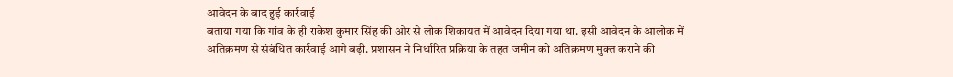आवेदन के बाद हुई कार्रवाई
बताया गया कि गांव के ही राकेश कुमार सिंह की ओर से लोक शिकायत में आवेदन दिया गया था. इसी आवेदन के आलोक में अतिक्रमण से संबंधित कार्रवाई आगे बढ़ी. प्रशासन ने निर्धारित प्रक्रिया के तहत जमीन को अतिक्रमण मुक्त कराने की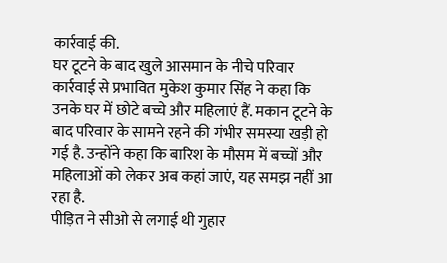कार्रवाई की.
घर टूटने के बाद खुले आसमान के नीचे परिवार
कार्रवाई से प्रभावित मुकेश कुमार सिंह ने कहा कि उनके घर में छोटे बच्चे और महिलाएं हैं. मकान टूटने के बाद परिवार के सामने रहने की गंभीर समस्या खड़ी हो गई है. उन्होंने कहा कि बारिश के मौसम में बच्चों और महिलाओं को लेकर अब कहां जाएं, यह समझ नहीं आ रहा है.
पीड़ित ने सीओ से लगाई थी गुहार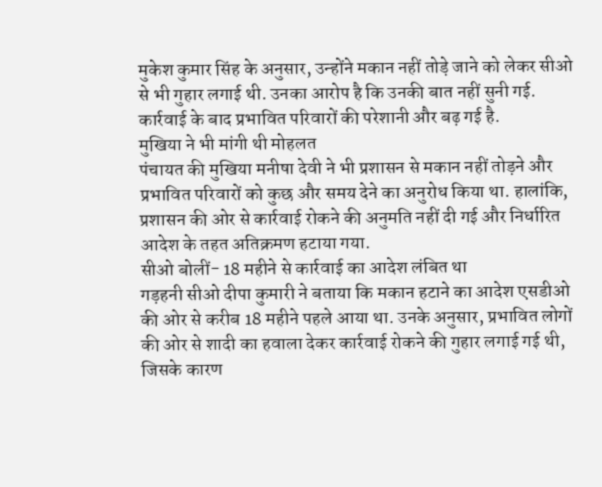मुकेश कुमार सिंह के अनुसार, उन्होंने मकान नहीं तोड़े जाने को लेकर सीओ से भी गुहार लगाई थी. उनका आरोप है कि उनकी बात नहीं सुनी गई. कार्रवाई के बाद प्रभावित परिवारों की परेशानी और बढ़ गई है.
मुखिया ने भी मांगी थी मोहलत
पंचायत की मुखिया मनीषा देवी ने भी प्रशासन से मकान नहीं तोड़ने और प्रभावित परिवारों को कुछ और समय देने का अनुरोध किया था. हालांकि, प्रशासन की ओर से कार्रवाई रोकने की अनुमति नहीं दी गई और निर्धारित आदेश के तहत अतिक्रमण हटाया गया.
सीओ बोलीं- 18 महीने से कार्रवाई का आदेश लंबित था
गड़हनी सीओ दीपा कुमारी ने बताया कि मकान हटाने का आदेश एसडीओ की ओर से करीब 18 महीने पहले आया था. उनके अनुसार, प्रभावित लोगों की ओर से शादी का हवाला देकर कार्रवाई रोकने की गुहार लगाई गई थी, जिसके कारण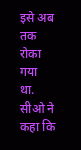इसे अब तक रोका गया था. सीओ ने कहा कि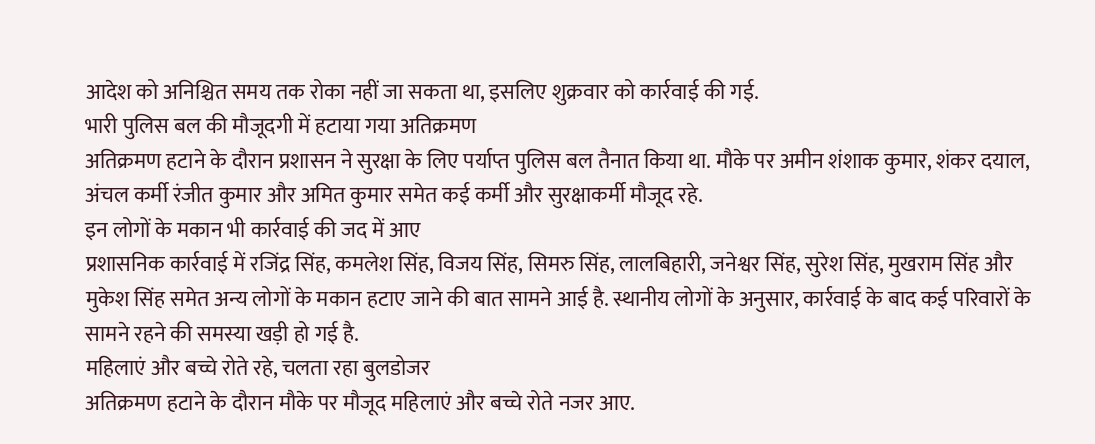आदेश को अनिश्चित समय तक रोका नहीं जा सकता था, इसलिए शुक्रवार को कार्रवाई की गई.
भारी पुलिस बल की मौजूदगी में हटाया गया अतिक्रमण
अतिक्रमण हटाने के दौरान प्रशासन ने सुरक्षा के लिए पर्याप्त पुलिस बल तैनात किया था. मौके पर अमीन शंशाक कुमार, शंकर दयाल, अंचल कर्मी रंजीत कुमार और अमित कुमार समेत कई कर्मी और सुरक्षाकर्मी मौजूद रहे.
इन लोगों के मकान भी कार्रवाई की जद में आए
प्रशासनिक कार्रवाई में रजिंद्र सिंह, कमलेश सिंह, विजय सिंह, सिमरु सिंह, लालबिहारी, जनेश्वर सिंह, सुरेश सिंह, मुखराम सिंह और मुकेश सिंह समेत अन्य लोगों के मकान हटाए जाने की बात सामने आई है. स्थानीय लोगों के अनुसार, कार्रवाई के बाद कई परिवारों के सामने रहने की समस्या खड़ी हो गई है.
महिलाएं और बच्चे रोते रहे, चलता रहा बुलडोजर
अतिक्रमण हटाने के दौरान मौके पर मौजूद महिलाएं और बच्चे रोते नजर आए.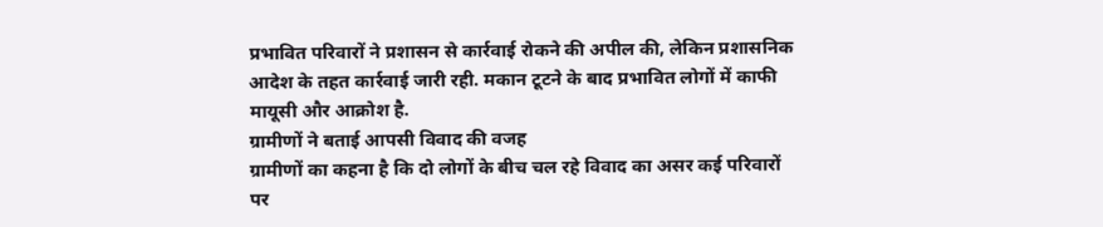प्रभावित परिवारों ने प्रशासन से कार्रवाई रोकने की अपील की, लेकिन प्रशासनिक आदेश के तहत कार्रवाई जारी रही. मकान टूटने के बाद प्रभावित लोगों में काफी मायूसी और आक्रोश है.
ग्रामीणों ने बताई आपसी विवाद की वजह
ग्रामीणों का कहना है कि दो लोगों के बीच चल रहे विवाद का असर कई परिवारों पर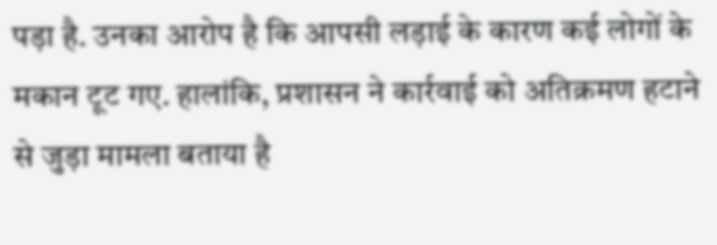पड़ा है. उनका आरोप है कि आपसी लड़ाई के कारण कई लोगों के मकान टूट गए. हालांकि, प्रशासन ने कार्रवाई को अतिक्रमण हटाने से जुड़ा मामला बताया है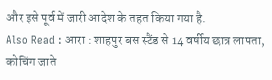और इसे पूर्व में जारी आदेश के तहत किया गया है.
Also Read : आरा : शाहपुर बस स्टैंड से 14 वर्षीय छात्र लापता, कोचिंग जाते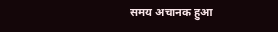समय अचानक हुआ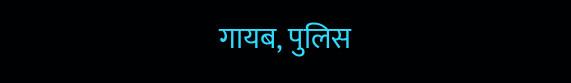गायब, पुलिस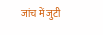जांच में जुटी